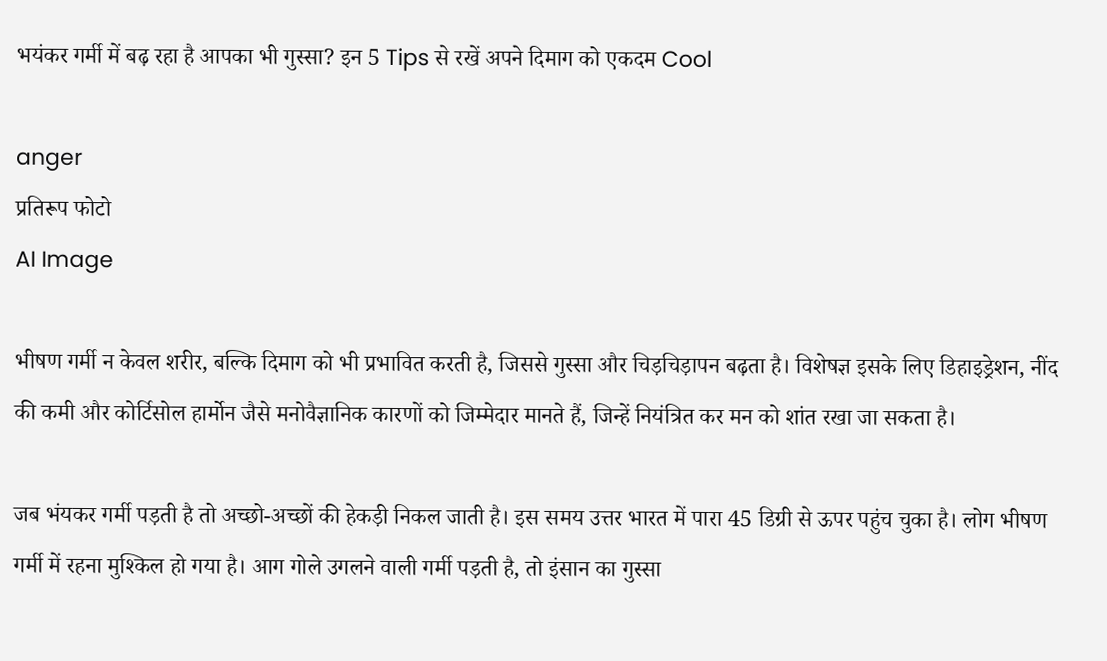भयंकर गर्मी में बढ़ रहा है आपका भी गुस्सा? इन 5 Tips से रखें अपने दिमाग को एकदम Cool

anger
प्रतिरूप फोटो
AI Image

भीषण गर्मी न केवल शरीर, बल्कि दिमाग को भी प्रभावित करती है, जिससे गुस्सा और चिड़चिड़ापन बढ़ता है। विशेषज्ञ इसके लिए डिहाइड्रेशन, नींद की कमी और कोर्टिसोल हार्मोन जैसे मनोवैज्ञानिक कारणों को जिम्मेदार मानते हैं, जिन्हें नियंत्रित कर मन को शांत रखा जा सकता है।

जब भंयकर गर्मी पड़ती है तो अच्छो-अच्छों की हेकड़ी निकल जाती है। इस समय उत्तर भारत में पारा 45 डिग्री से ऊपर पहुंच चुका है। लोग भीषण गर्मी में रहना मुश्किल हो गया है। आग गोले उगलने वाली गर्मी पड़ती है, तो इंसान का गुस्सा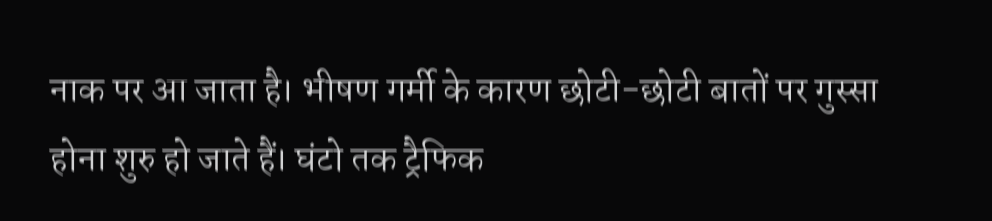नाक पर आ जाता है। भीषण गर्मी के कारण छोटी-छोटी बातों पर गुस्सा होना शुरु हो जाते हैं। घंटो तक ट्रैफिक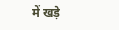में खड़े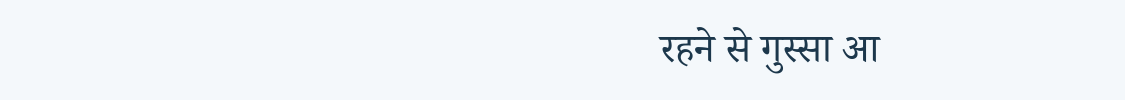रहने से गुस्सा आ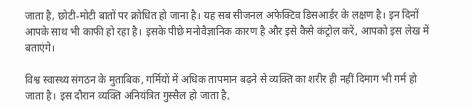जाता है, छोटी-मोटी बातों पर क्रोधित हो जाना है। यह सब सीजनल अफेक्टिव डिसआर्डर के लक्षण है। इन दिनों आपके साथ भी काफी हो रहा है। इसके पीछे मनोवैज्ञानिक कारण है और इसे कैसे कंट्रोल करें, आपको इस लेख में बताएंगे।

विश्व स्वास्थ्य संगठन के मुताबिक, गर्मियों में अधिक तापमान बढ़ने से व्यक्ति का शरीर ही नहीं दिमाग भी गर्म हो जाता है। इस दौरान व्यक्ति अनियंत्रित गुस्सैल हो जाता है,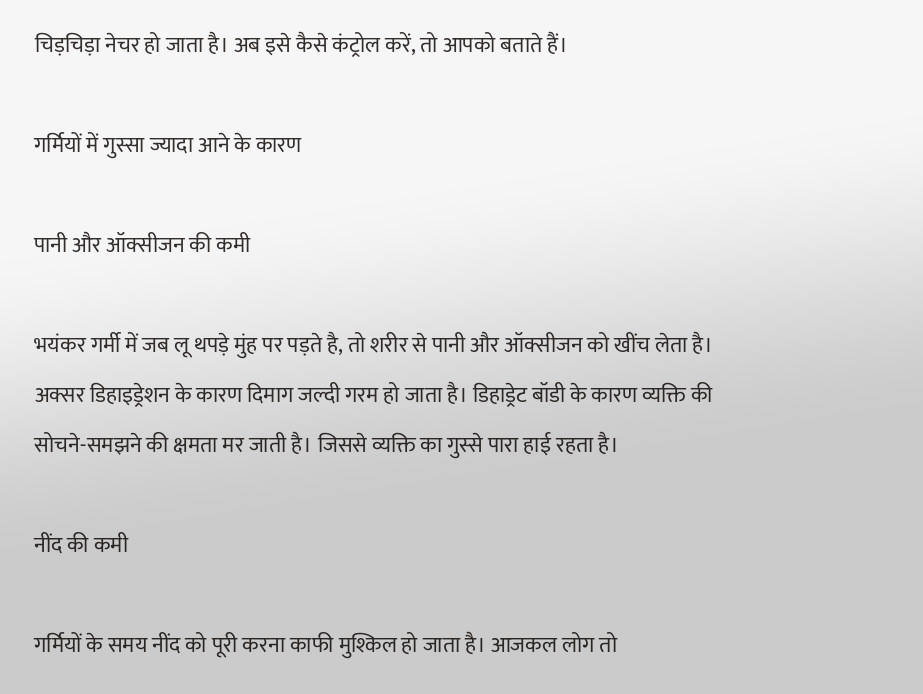चिड़चिड़ा नेचर हो जाता है। अब इसे कैसे कंट्रोल करें, तो आपको बताते हैं।

गर्मियों में गुस्सा ज्यादा आने के कारण

पानी और ऑक्सीजन की कमी

भयंकर गर्मी में जब लू थपड़े मुंह पर पड़ते है, तो शरीर से पानी और ऑक्सीजन को खींच लेता है। अक्सर डिहाइड्रेशन के कारण दिमाग जल्दी गरम हो जाता है। डिहाड्रेट बॉडी के कारण व्यक्ति की सोचने-समझने की क्षमता मर जाती है। जिससे व्यक्ति का गुस्से पारा हाई रहता है।

नींद की कमी

गर्मियों के समय नींद को पूरी करना काफी मुश्किल हो जाता है। आजकल लोग तो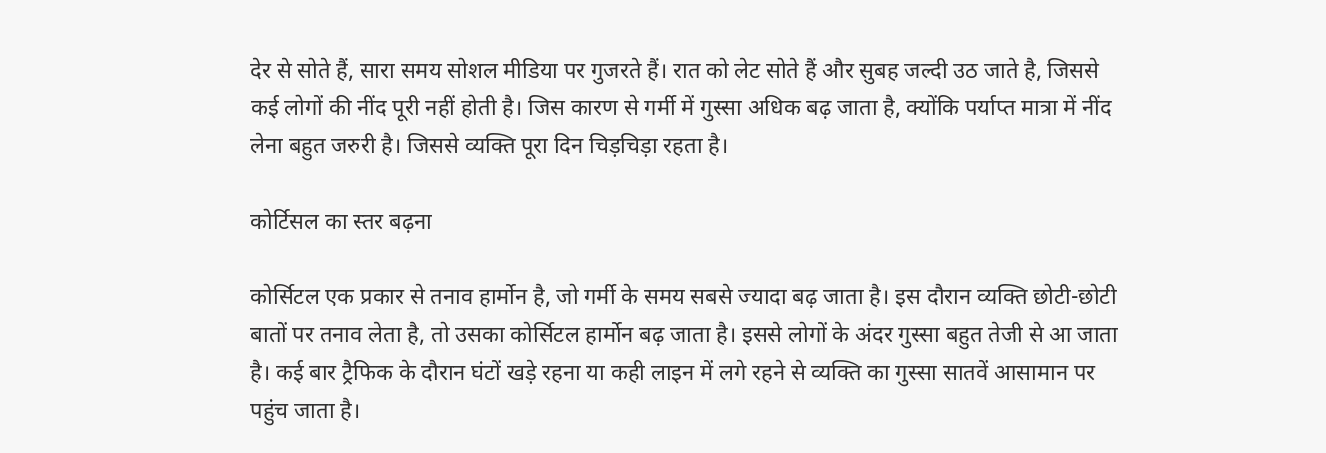देर से सोते हैं, सारा समय सोशल मीडिया पर गुजरते हैं। रात को लेट सोते हैं और सुबह जल्दी उठ जाते है, जिससे कई लोगों की नींद पूरी नहीं होती है। जिस कारण से गर्मी में गुस्सा अधिक बढ़ जाता है, क्योंकि पर्याप्त मात्रा में नींद लेना बहुत जरुरी है। जिससे व्यक्ति पूरा दिन चिड़चिड़ा रहता है।

कोर्टिसल का स्तर बढ़ना

कोर्सिटल एक प्रकार से तनाव हार्मोन है, जो गर्मी के समय सबसे ज्यादा बढ़ जाता है। इस दौरान व्यक्ति छोटी-छोटी बातों पर तनाव लेता है, तो उसका कोर्सिटल हार्मोन बढ़ जाता है। इससे लोगों के अंदर गुस्सा बहुत तेजी से आ जाता है। कई बार ट्रैफिक के दौरान घंटों खड़े रहना या कही लाइन में लगे रहने से व्यक्ति का गुस्सा सातवें आसामान पर पहुंच जाता है।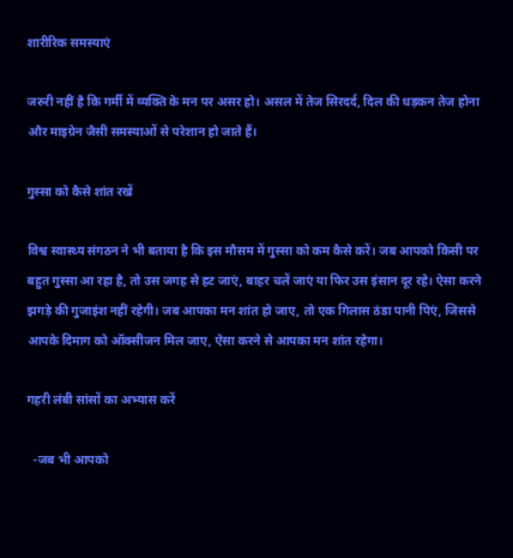शारीरिक समस्याएं

जरुरी नहीं है कि गर्मी में व्यक्ति के मन पर असर हो। असल में तेज सिरदर्द, दिल की धड़कन तेज होना और माइग्रेन जैसी समस्याओं से परेशान हो जाते हैं।

गुस्सा को कैसे शांत रखें

विश्व स्वास्थ्य संगठन ने भी बताया है कि इस मौसम में गुस्सा को कम कैसे करें। जब आपको किसी पर बहुत गुस्सा आ रहा है, तो उस जगह से हट जाएं, बाहर चलें जाएं या फिर उस इंसान दूर रहे। ऐसा करने झगड़े की गुजाइंश नहीं रहेगी। जब आपका मन शांत हो जाए, तो एक गिलास ठंडा पानी पिएं, जिससे आपके दिमाग को ऑक्सीजन मिल जाए, ऐसा करने से आपका मन शांत रहेगा।

गहरी लंबी सांसों का अभ्यास करें

  -जब भी आपको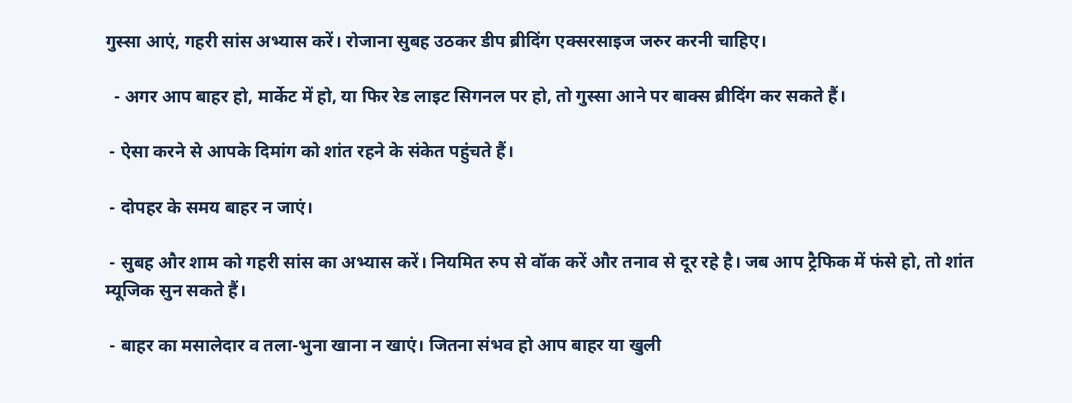गुस्सा आएं, गहरी सांस अभ्यास करें। रोजाना सुबह उठकर डीप ब्रीदिंग एक्सरसाइज जरुर करनी चाहिए।

  - अगर आप बाहर हो, मार्केट में हो, या फिर रेड लाइट सिगनल पर हो, तो गुस्सा आने पर बाक्स ब्रीदिंग कर सकते हैं।

 - ऐसा करने से आपके दिमांग को शांत रहने के संकेत पहुंचते हैं।

 - दोपहर के समय बाहर न जाएं।

 - सुबह और शाम को गहरी सांस का अभ्यास करें। नियमित रुप से वॉक करें और तनाव से दूर रहे है। जब आप ट्रैफिक में फंसे हो, तो शांत म्यूजिक सुन सकते हैं।

 - बाहर का मसालेदार व तला-भुना खाना न खाएं। जितना संभव हो आप बाहर या खुली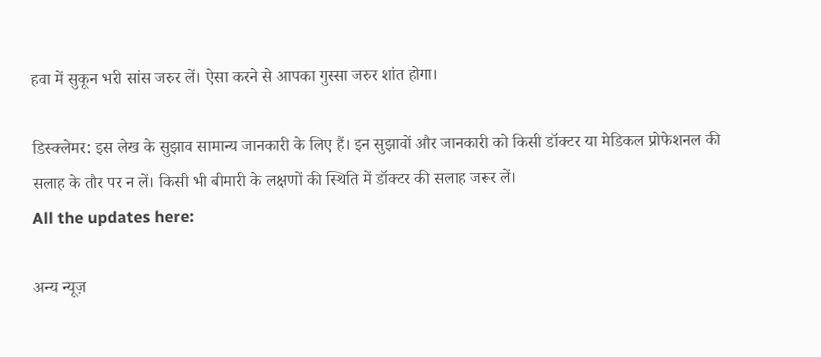हवा में सुकून भरी सांस जरुर लें। ऐसा करने से आपका गुस्सा जरुर शांत होगा।

डिस्क्लेमर: इस लेख के सुझाव सामान्य जानकारी के लिए हैं। इन सुझावों और जानकारी को किसी डॉक्टर या मेडिकल प्रोफेशनल की सलाह के तौर पर न लें। किसी भी बीमारी के लक्षणों की स्थिति में डॉक्टर की सलाह जरूर लें।
All the updates here:

अन्य न्यूज़